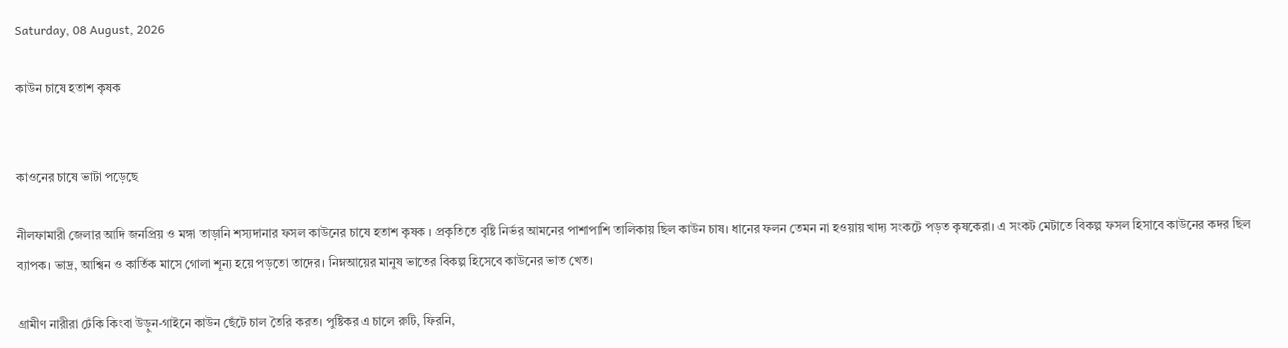Saturday, 08 August, 2026

কাউন চাষে হতাশ কৃষক


কাওনের চাষে ভাটা পড়েছে

নীলফামারী জেলার আদি জনপ্রিয় ও মঙ্গা তাড়ানি শস্যদানার ফসল কাউনের চাষে হতাশ কৃষক । প্রকৃতিতে বৃষ্টি নির্ভর আমনের পাশাপাশি তালিকায় ছিল কাউন চাষ। ধানের ফলন তেমন না হওয়ায় খাদ্য সংকটে পড়ত কৃষকেরা। এ সংকট মেটাতে বিকল্প ফসল হিসাবে কাউনের কদর ছিল ব্যাপক। ভাদ্র, আশ্বিন ও কার্তিক মাসে গোলা শূন্য হয়ে পড়তো তাদের। নিম্নআয়ের মানুষ ভাতের বিকল্প হিসেবে কাউনের ভাত খেত।

গ্রামীণ নারীরা ঢেঁকি কিংবা উড়ুন-গাইনে কাউন ছেঁটে চাল তৈরি করত। পুষ্টিকর এ চালে রুটি, ফিরনি,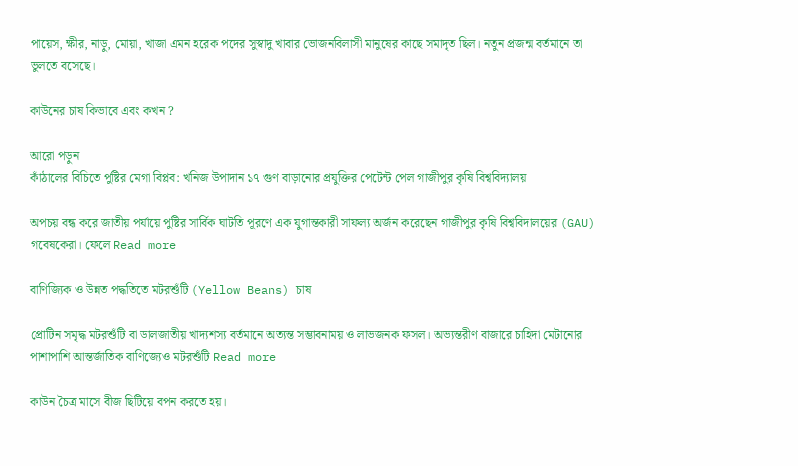পায়েস, ক্ষীর, নাড়ু, মোয়া, খাজা এমন হরেক পদের সুস্বাদু খাবার ভোজনবিলাসী মানুষের কাছে সমাদৃত ছিল। নতুন প্রজন্ম বর্তমানে তা ভুলতে বসেছে।

কাউনের চাষ কিভাবে এবং কখন ?

আরো পড়ুন
কাঁঠালের বিচিতে পুষ্টির মেগা বিপ্লব: খনিজ উপাদান ১৭ গুণ বাড়ানোর প্রযুক্তির পেটেন্ট পেল গাজীপুর কৃষি বিশ্ববিদ্যালয়

অপচয় বন্ধ করে জাতীয় পর্যায়ে পুষ্টির সার্বিক ঘাটতি পূরণে এক যুগান্তকারী সাফল্য অর্জন করেছেন গাজীপুর কৃষি বিশ্ববিদালয়ের (GAU) গবেষকেরা। ফেলে Read more

বাণিজ্যিক ও উন্নত পদ্ধতিতে মটরশুঁটি (Yellow Beans) চাষ

প্রোটিন সমৃদ্ধ মটরশুঁটি বা ডালজাতীয় খাদ্যশস্য বর্তমানে অত্যন্ত সম্ভাবনাময় ও লাভজনক ফসল। অভ্যন্তরীণ বাজারে চাহিদা মেটানোর পাশাপাশি আন্তর্জাতিক বাণিজ্যেও মটরশুঁটি Read more

কাউন চৈত্র মাসে বীজ ছিটিয়ে বপন করতে হয়।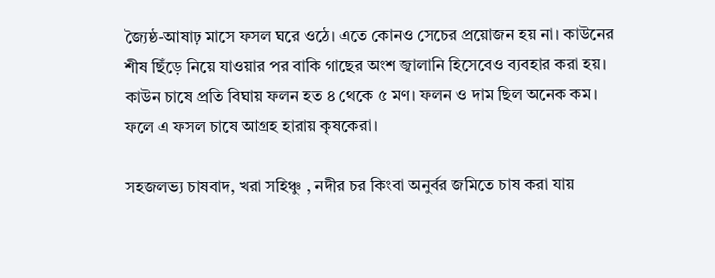জ্যৈষ্ঠ-আষাঢ় মাসে ফসল ঘরে ওঠে। এতে কোনও সেচের প্রয়োজন হয় না। কাউনের শীষ ছিঁড়ে নিয়ে যাওয়ার পর বাকি গাছের অংশ জ্বালানি হিসেবেও ব্যবহার করা হয়। কাউন চাষে প্রতি বিঘায় ফলন হত ৪ থেকে ৫ মণ। ফলন ও দাম ছিল অনেক কম। ফলে এ ফসল চাষে আগ্রহ হারায় কৃষকেরা।

সহজলভ্য চাষবাদ, খরা সহিঞ্চু , নদীর চর কিংবা অনুর্বর জমিতে চাষ করা যায়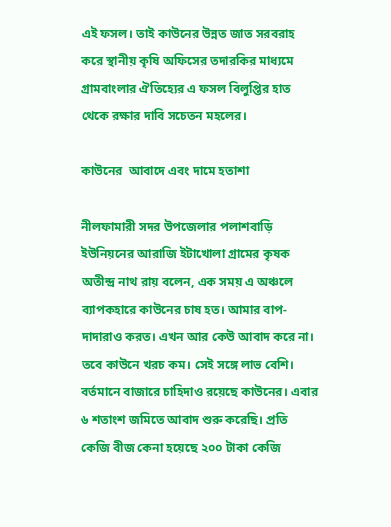এই ফসল। তাই কাউনের উন্নত জাত সরবরাহ করে স্থানীয় কৃষি অফিসের তদারকির মাধ্যমে গ্রামবাংলার ঐতিহ্যের এ ফসল বিলুপ্তির হাত থেকে রক্ষার দাবি সচেতন মহলের।

কাউনের  আবাদে এবং দামে হতাশা

নীলফামারী সদর উপজেলার পলাশবাড়ি ইউনিয়নের আরাজি ইটাখোলা গ্রামের কৃষক অতীন্দ্র নাথ রায় বলেন, এক সময় এ অঞ্চলে ব্যাপকহারে কাউনের চাষ হত। আমার বাপ-দাদারাও করত। এখন আর কেউ আবাদ করে না। তবে কাউনে খরচ কম। সেই সঙ্গে লাভ বেশি। বর্তমানে বাজারে চাহিদাও রয়েছে কাউনের। এবার ৬ শতাংশ জমিতে আবাদ শুরু করেছি। প্রতি কেজি বীজ কেনা হয়েছে ২০০ টাকা কেজি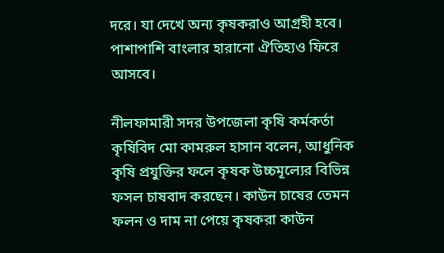দরে। যা দেখে অন্য কৃষকরাও আগ্রহী হবে। পাশাপাশি বাংলার হারানো ঐতিহ্যও ফিরে আসবে।

নীলফামারী সদর উপজেলা কৃষি কর্মকর্তা কৃষিবিদ মো কামরুল হাসান বলেন, আধুনিক কৃষি প্রযুক্তির ফলে কৃষক উচ্চমূল্যের বিভিন্ন ফসল চাষবাদ করছেন। কাউন চাষের তেমন ফলন ও দাম না পেয়ে কৃষকরা কাউন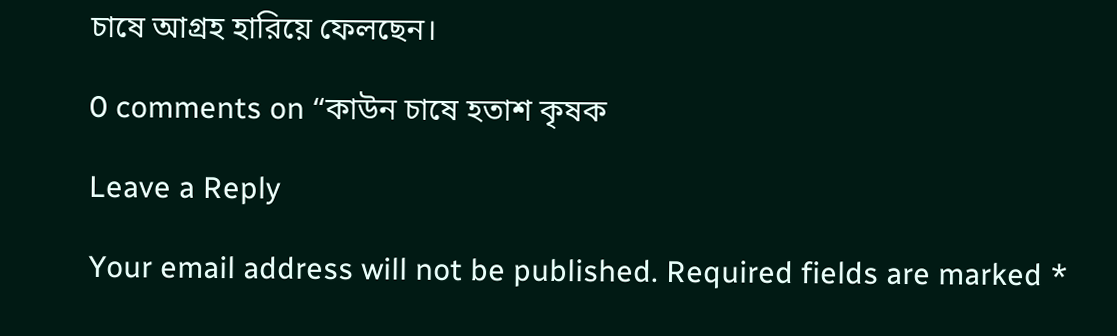চাষে আগ্রহ হারিয়ে ফেলছেন।

0 comments on “কাউন চাষে হতাশ কৃষক

Leave a Reply

Your email address will not be published. Required fields are marked *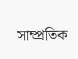সাম্প্রতিক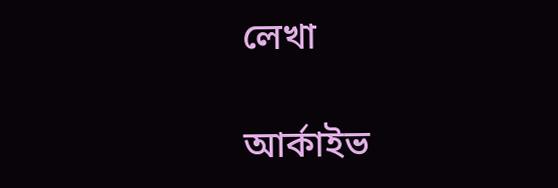লেখা

আর্কাইভ